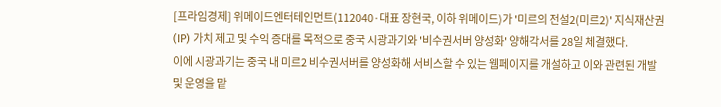[프라임경제] 위메이드엔터테인먼트(112040·대표 장현국, 이하 위메이드)가 '미르의 전설2(미르2)' 지식재산권(IP) 가치 제고 및 수익 증대를 목적으로 중국 시광과기와 '비수권서버 양성화' 양해각서를 28일 체결했다.
이에 시광과기는 중국 내 미르2 비수권서버를 양성화해 서비스할 수 있는 웹페이지를 개설하고 이와 관련된 개발 및 운영을 맡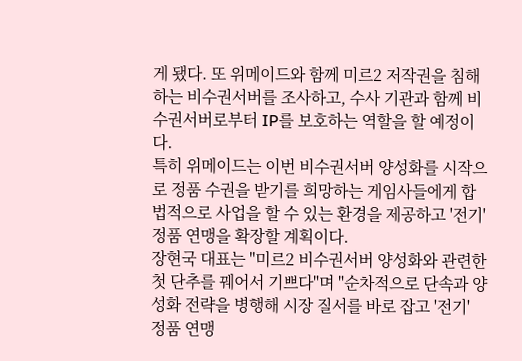게 됐다. 또 위메이드와 함께 미르2 저작권을 침해하는 비수권서버를 조사하고, 수사 기관과 함께 비수권서버로부터 IP를 보호하는 역할을 할 예정이다.
특히 위메이드는 이번 비수권서버 양성화를 시작으로 정품 수권을 받기를 희망하는 게임사들에게 합법적으로 사업을 할 수 있는 환경을 제공하고 '전기' 정품 연맹을 확장할 계획이다.
장현국 대표는 "미르2 비수권서버 양성화와 관련한 첫 단추를 꿰어서 기쁘다"며 "순차적으로 단속과 양성화 전략을 병행해 시장 질서를 바로 잡고 '전기' 정품 연맹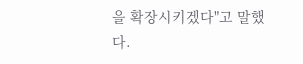을 확장시키겠다"고 말했다.